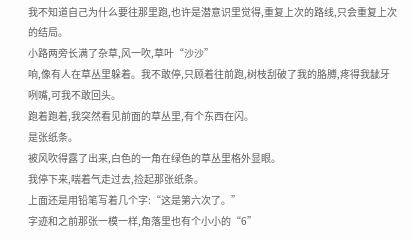我不知道自己为什么要往那里跑,也许是潜意识里觉得,重复上次的路线,只会重复上次的结局。
小路两旁长满了杂草,风一吹,草叶“沙沙”
响,像有人在草丛里躲着。我不敢停,只顾着往前跑,树枝刮破了我的胳膊,疼得我龇牙咧嘴,可我不敢回头。
跑着跑着,我突然看见前面的草丛里,有个东西在闪。
是张纸条。
被风吹得露了出来,白色的一角在绿色的草丛里格外显眼。
我停下来,喘着气走过去,捡起那张纸条。
上面还是用铅笔写着几个字:“这是第六次了。”
字迹和之前那张一模一样,角落里也有个小小的“6”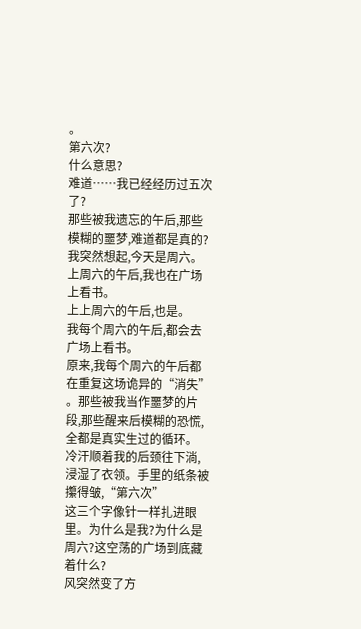。
第六次?
什么意思?
难道……我已经经历过五次了?
那些被我遗忘的午后,那些模糊的噩梦,难道都是真的?
我突然想起,今天是周六。
上周六的午后,我也在广场上看书。
上上周六的午后,也是。
我每个周六的午后,都会去广场上看书。
原来,我每个周六的午后都在重复这场诡异的“消失”
。那些被我当作噩梦的片段,那些醒来后模糊的恐慌,全都是真实生过的循环。
冷汗顺着我的后颈往下淌,浸湿了衣领。手里的纸条被攥得皱,“第六次”
这三个字像针一样扎进眼里。为什么是我?为什么是周六?这空荡的广场到底藏着什么?
风突然变了方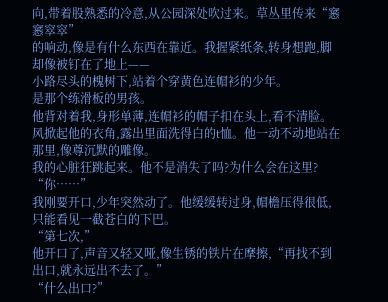向,带着股熟悉的冷意,从公园深处吹过来。草丛里传来“窸窸窣窣”
的响动,像是有什么东西在靠近。我握紧纸条,转身想跑,脚却像被钉在了地上——
小路尽头的槐树下,站着个穿黄色连帽衫的少年。
是那个练滑板的男孩。
他背对着我,身形单薄,连帽衫的帽子扣在头上,看不清脸。风掀起他的衣角,露出里面洗得白的t恤。他一动不动地站在那里,像尊沉默的雕像。
我的心脏狂跳起来。他不是消失了吗?为什么会在这里?
“你……”
我刚要开口,少年突然动了。他缓缓转过身,帽檐压得很低,只能看见一截苍白的下巴。
“第七次,”
他开口了,声音又轻又哑,像生锈的铁片在摩擦,“再找不到出口,就永远出不去了。”
“什么出口?”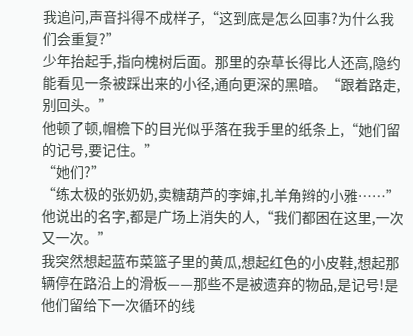我追问,声音抖得不成样子,“这到底是怎么回事?为什么我们会重复?”
少年抬起手,指向槐树后面。那里的杂草长得比人还高,隐约能看见一条被踩出来的小径,通向更深的黑暗。“跟着路走,别回头。”
他顿了顿,帽檐下的目光似乎落在我手里的纸条上,“她们留的记号,要记住。”
“她们?”
“练太极的张奶奶,卖糖葫芦的李婶,扎羊角辫的小雅……”
他说出的名字,都是广场上消失的人,“我们都困在这里,一次又一次。”
我突然想起蓝布菜篮子里的黄瓜,想起红色的小皮鞋,想起那辆停在路沿上的滑板——那些不是被遗弃的物品,是记号!是他们留给下一次循环的线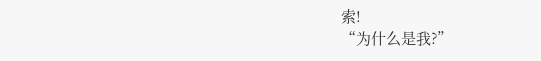索!
“为什么是我?”